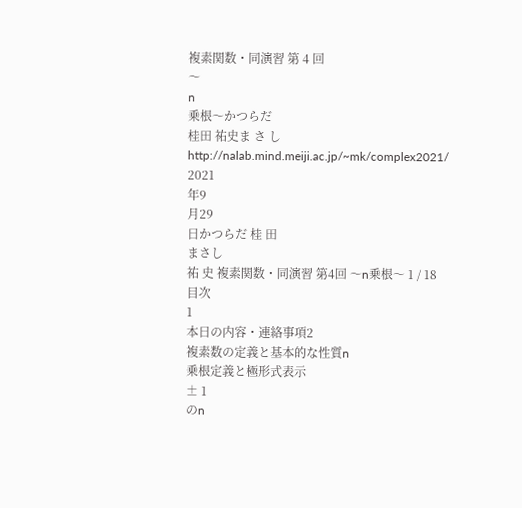複素関数・同演習 第 4 回
〜
n
乗根〜かつらだ
桂田 祐史ま さ し
http://nalab.mind.meiji.ac.jp/~mk/complex2021/
2021
年9
月29
日かつらだ 桂 田
まさし
祐 史 複素関数・同演習 第4回 〜n乗根〜 1 / 18
目次
1
本日の内容・連絡事項2
複素数の定義と基本的な性質n
乗根定義と極形式表示
± 1
のn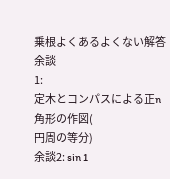乗根よくあるよくない解答
余談
1:
定木とコンパスによる正n
角形の作図(
円周の等分)
余談2: sin 1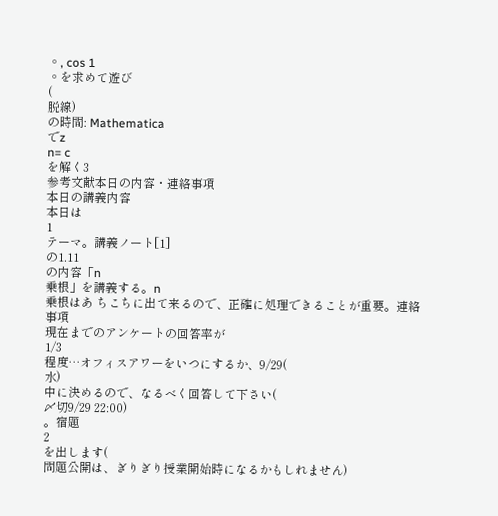◦, cos 1
◦を求めて遊び
(
脱線)
の時間: Mathematica
でz
n= c
を解く3
参考文献本日の内容・連絡事項
本日の講義内容
本日は
1
テーマ。講義ノート[1]
の1.11
の内容「n
乗根」を講義する。n
乗根はあ ちこちに出て来るので、正確に処理できることが重要。連絡事項
現在までのアンケートの回答率が
1/3
程度…オフィスアワーをいつにするか、9/29(
水)
中に決めるので、なるべく回答して下さい(
〆切9/29 22:00)
。宿題
2
を出します(
問題公開は、ぎりぎり授業開始時になるかもしれません)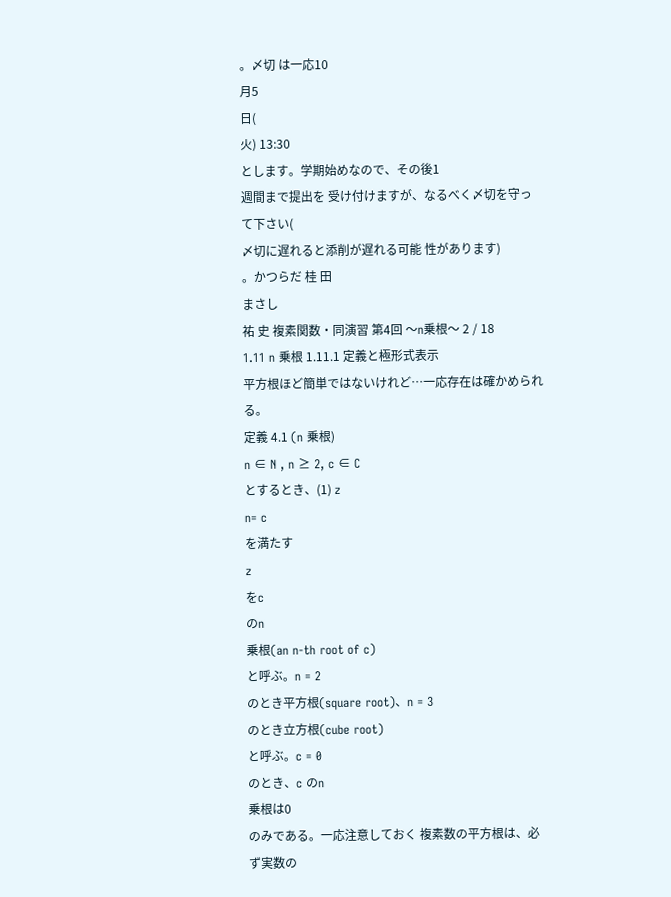。〆切 は一応10
月5
日(
火) 13:30
とします。学期始めなので、その後1
週間まで提出を 受け付けますが、なるべく〆切を守って下さい(
〆切に遅れると添削が遅れる可能 性があります)
。かつらだ 桂 田
まさし
祐 史 複素関数・同演習 第4回 〜n乗根〜 2 / 18
1.11 n 乗根 1.11.1 定義と極形式表示
平方根ほど簡単ではないけれど…一応存在は確かめられる。
定義 4.1 (n 乗根)
n ∈ N , n ≥ 2, c ∈ C
とするとき、(1) z
n= c
を満たす
z
をc
のn
乗根(an n-th root of c)
と呼ぶ。n = 2
のとき平方根(square root)、n = 3
のとき立方根(cube root)
と呼ぶ。c = 0
のとき、c のn
乗根は0
のみである。一応注意しておく 複素数の平方根は、必ず実数の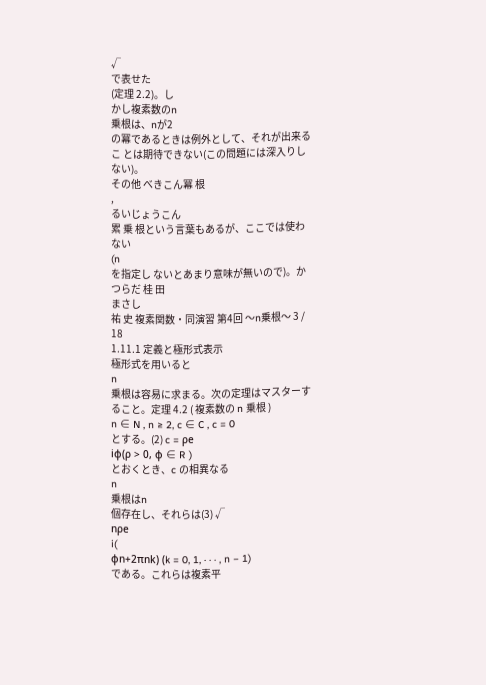√
で表せた
(定理 2.2)。し
かし複素数のn
乗根は、nが2
の冪であるときは例外として、それが出来るこ とは期待できない(この問題には深入りしない)。
その他 べきこん冪 根
,
るいじょうこん
累 乗 根という言葉もあるが、ここでは使わない
(n
を指定し ないとあまり意味が無いので)。かつらだ 桂 田
まさし
祐 史 複素関数・同演習 第4回 〜n乗根〜 3 / 18
1.11.1 定義と極形式表示
極形式を用いると
n
乗根は容易に求まる。次の定理はマスターすること。定理 4.2 ( 複素数の n 乗根 )
n ∈ N , n ≥ 2, c ∈ C , c = 0
とする。(2) c = ρe
iϕ(ρ > 0, ϕ ∈ R )
とおくとき、c の相異なる
n
乗根はn
個存在し、それらは(3) √
nρe
i(
ϕn+2πnk) (k = 0, 1, · · · , n − 1)
である。これらは複素平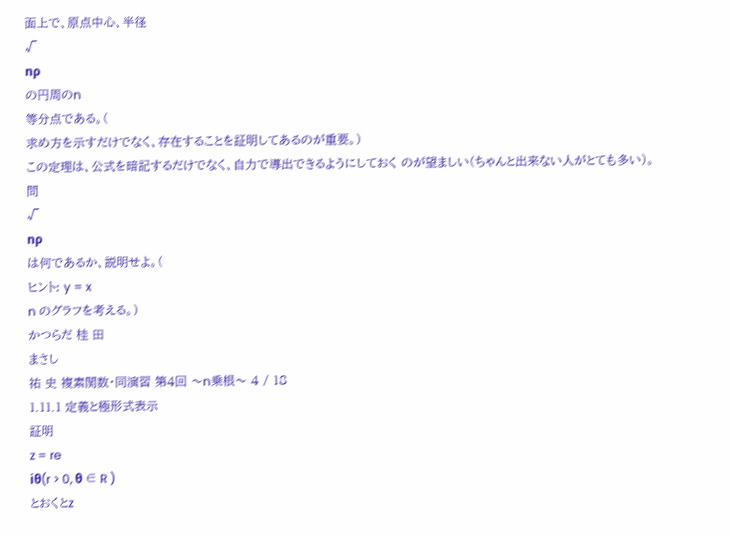面上で、原点中心、半径
√
nρ
の円周のn
等分点である。(
求め方を示すだけでなく、存在することを証明してあるのが重要。)
この定理は、公式を暗記するだけでなく、自力で導出できるようにしておく のが望ましい(ちゃんと出来ない人がとても多い)。
問
√
nρ
は何であるか、説明せよ。(
ヒント: y = x
n のグラフを考える。)
かつらだ 桂 田
まさし
祐 史 複素関数・同演習 第4回 〜n乗根〜 4 / 18
1.11.1 定義と極形式表示
証明
z = re
iθ(r > 0, θ ∈ R )
とおくとz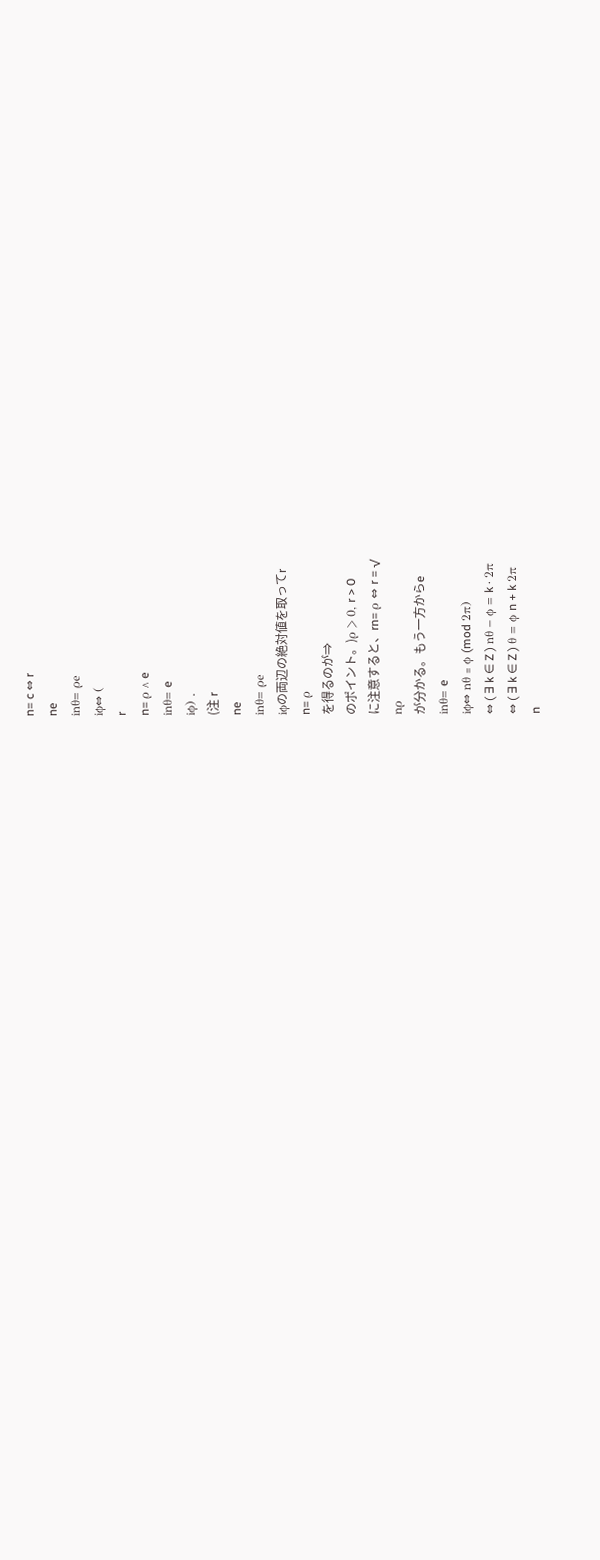n= c ⇔ r
ne
inθ= ρe
iϕ⇔ (
r
n= ρ ∧ e
inθ= e
iϕ) .
(注 r
ne
inθ= ρe
iϕの両辺の絶対値を取ってr
n= ρ
を得るのが⇒
のポイント。)ρ > 0, r > 0
に注意すると、rn= ρ ⇔ r = √
nρ
が分かる。もう一方からe
inθ= e
iϕ⇔ nθ ≡ ϕ (mod 2π)
⇔ ( ∃ k ∈ Z ) nθ − ϕ = k · 2π
⇔ ( ∃ k ∈ Z ) θ = ϕ n + k 2π
n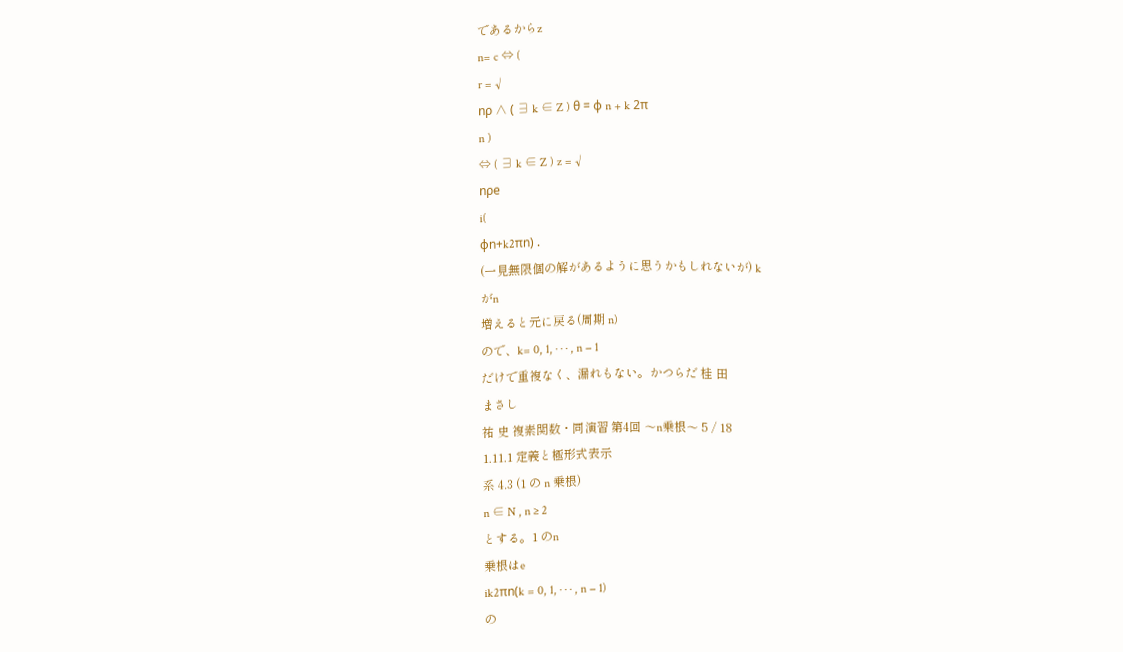であるからz
n= c ⇔ (
r = √
nρ ∧ ( ∃ k ∈ Z ) θ = ϕ n + k 2π
n )
⇔ ( ∃ k ∈ Z ) z = √
nρe
i(
ϕn+k2πn) .
(一見無限個の解があるように思うかもしれないが) k
がn
増えると元に戻る(周期 n)
ので、k= 0, 1, · · · , n − 1
だけで重複なく、漏れもない。かつらだ 桂 田
まさし
祐 史 複素関数・同演習 第4回 〜n乗根〜 5 / 18
1.11.1 定義と極形式表示
系 4.3 (1 の n 乗根)
n ∈ N , n ≥ 2
とする。1 のn
乗根はe
ik2πn(k = 0, 1, · · · , n − 1)
の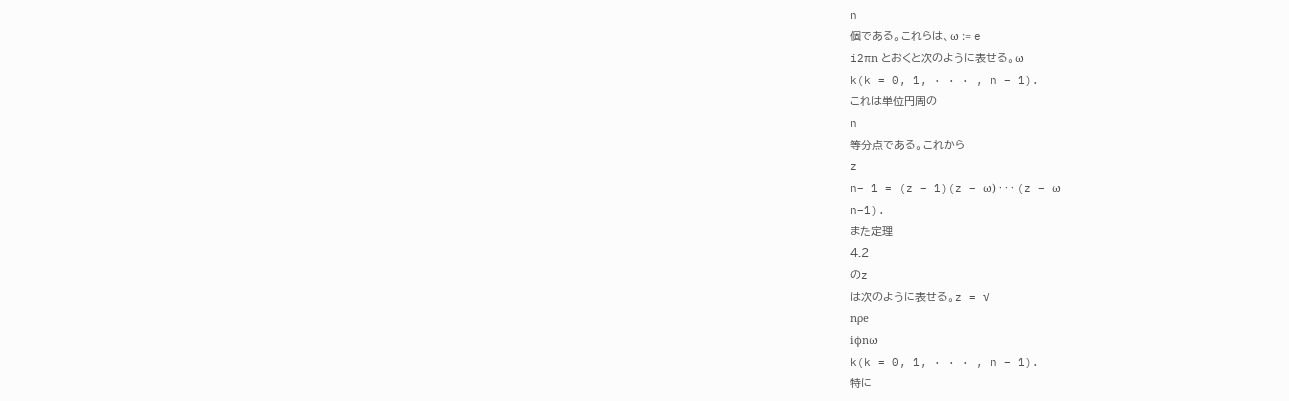n
個である。これらは、ω := e
i2πn とおくと次のように表せる。ω
k(k = 0, 1, · · · , n − 1).
これは単位円周の
n
等分点である。これから
z
n− 1 = (z − 1)(z − ω) · · · (z − ω
n−1).
また定理
4.2
のz
は次のように表せる。z = √
nρe
iϕnω
k(k = 0, 1, · · · , n − 1).
特に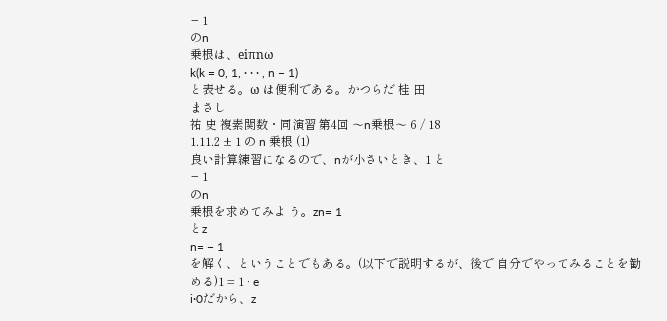− 1
のn
乗根は、eiπnω
k(k = 0, 1, · · · , n − 1)
と表せる。ω は便利である。かつらだ 桂 田
まさし
祐 史 複素関数・同演習 第4回 〜n乗根〜 6 / 18
1.11.2 ± 1 の n 乗根 (1)
良い計算練習になるので、nが小さいとき、1 と
− 1
のn
乗根を求めてみよ う。zn= 1
とz
n= − 1
を解く、ということでもある。(以下で説明するが、後で 自分でやってみることを勧める)1 = 1 · e
i·0だから、z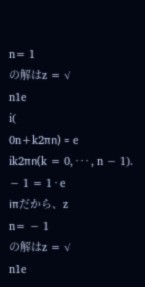n= 1
の解はz = √
n1e
i(
0n+k2πn) = e
ik2πn(k = 0, · · · , n − 1).
− 1 = 1 · e
iπだから、z
n= − 1
の解はz = √
n1e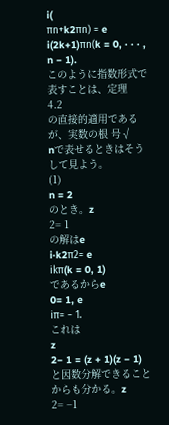i(
πn+k2πn) = e
i(2k+1)πn(k = 0, · · · , n − 1).
このように指数形式で表すことは、定理
4.2
の直接的適用であるが、実数の根 号√
nで表せるときはそうして見よう。
(1)
n = 2
のとき。z
2= 1
の解はe
i·k2π2= e
ikπ(k = 0, 1)
であるからe
0= 1, e
iπ= − 1.
これは
z
2− 1 = (z + 1)(z − 1)
と因数分解できることからも分かる。z
2= −1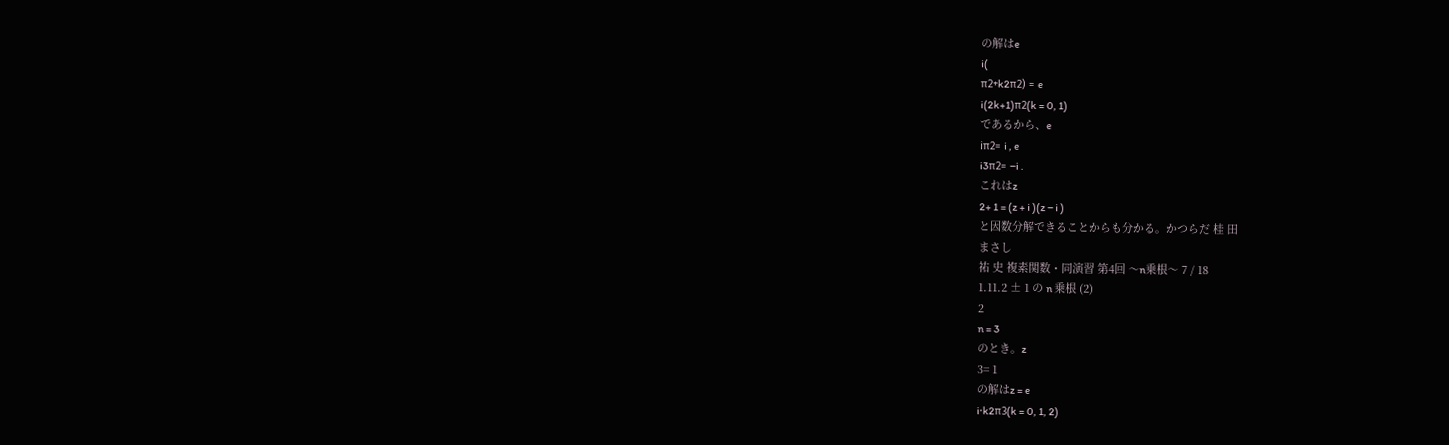の解はe
i(
π2+k2π2) = e
i(2k+1)π2(k = 0, 1)
であるから、e
iπ2= i , e
i3π2= −i .
これはz
2+ 1 = (z + i )(z − i )
と因数分解できることからも分かる。かつらだ 桂 田
まさし
祐 史 複素関数・同演習 第4回 〜n乗根〜 7 / 18
1.11.2 ± 1 の n 乗根 (2)
2
n = 3
のとき。z
3= 1
の解はz = e
i·k2π3(k = 0, 1, 2)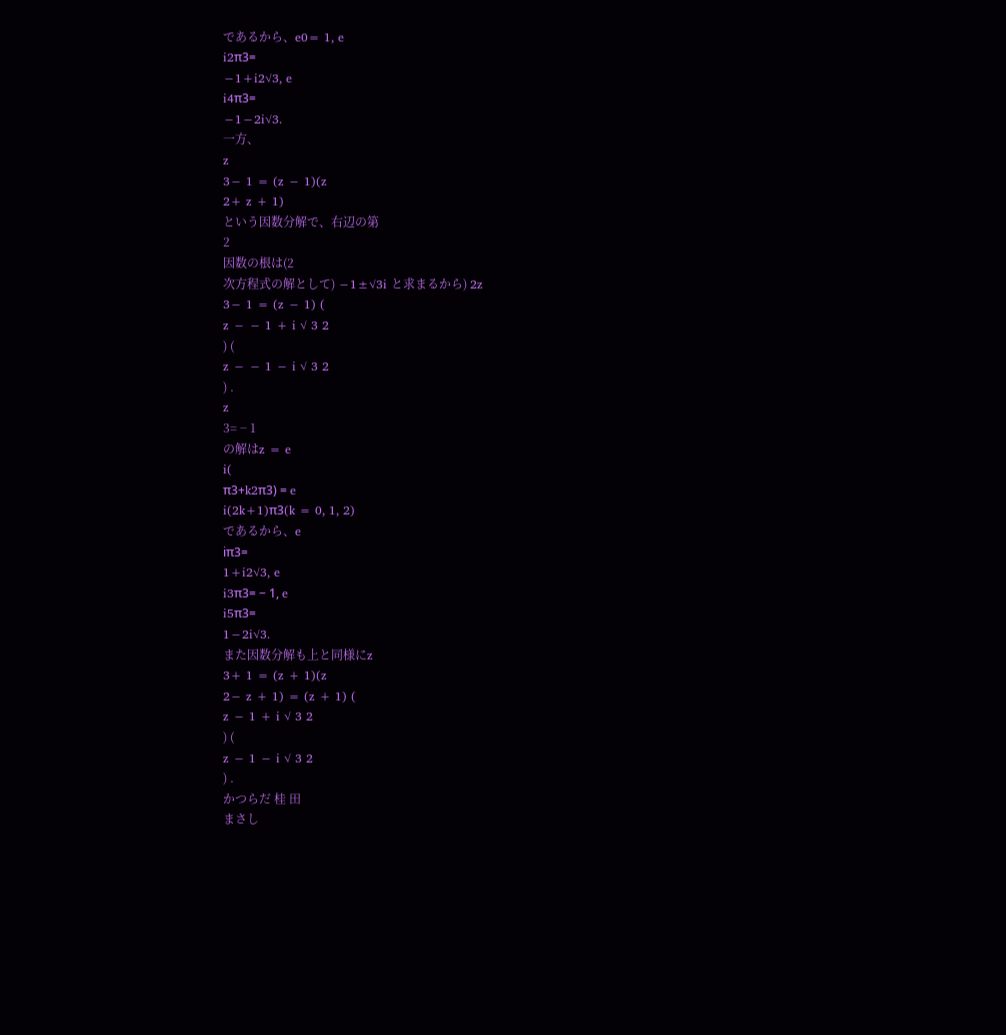であるから、e0= 1, e
i2π3=
−1+i2√3, e
i4π3=
−1−2i√3.
一方、
z
3− 1 = (z − 1)(z
2+ z + 1)
という因数分解で、右辺の第
2
因数の根は(2
次方程式の解として) −1±√3i と求まるから) 2z
3− 1 = (z − 1) (
z − − 1 + i √ 3 2
) (
z − − 1 − i √ 3 2
) .
z
3= − 1
の解はz = e
i(
π3+k2π3) = e
i(2k+1)π3(k = 0, 1, 2)
であるから、e
iπ3=
1+i2√3, e
i3π3= − 1, e
i5π3=
1−2i√3.
また因数分解も上と同様にz
3+ 1 = (z + 1)(z
2− z + 1) = (z + 1) (
z − 1 + i √ 3 2
) (
z − 1 − i √ 3 2
) .
かつらだ 桂 田
まさし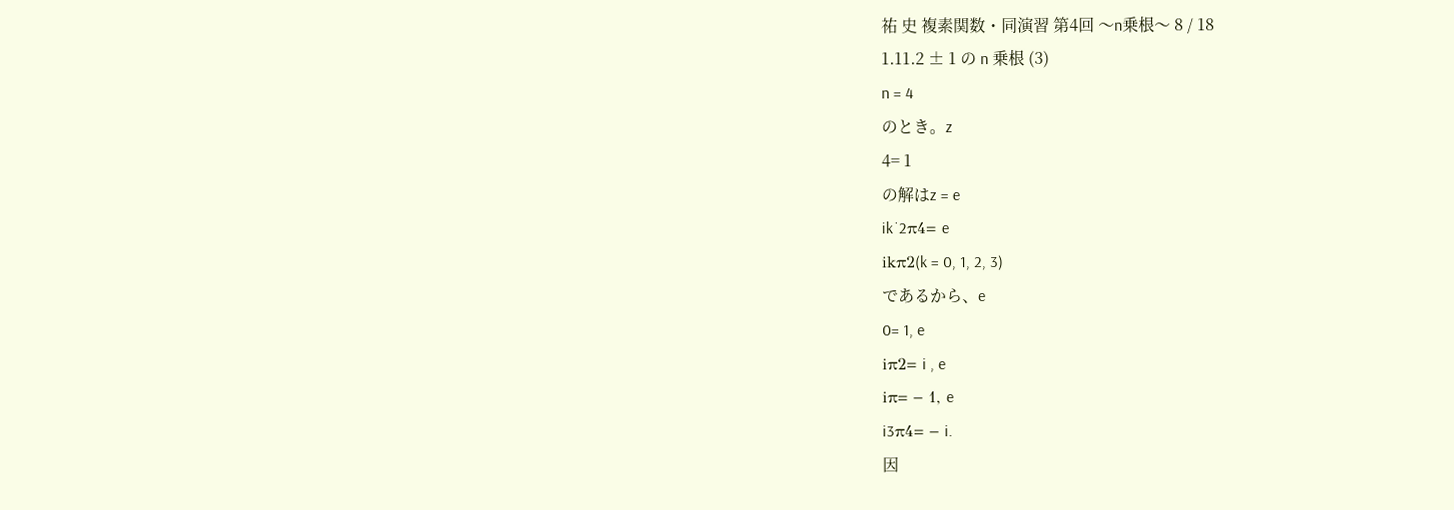祐 史 複素関数・同演習 第4回 〜n乗根〜 8 / 18
1.11.2 ± 1 の n 乗根 (3)
n = 4
のとき。z
4= 1
の解はz = e
ik˙2π4= e
ikπ2(k = 0, 1, 2, 3)
であるから、e
0= 1, e
iπ2= i , e
iπ= − 1, e
i3π4= − i.
因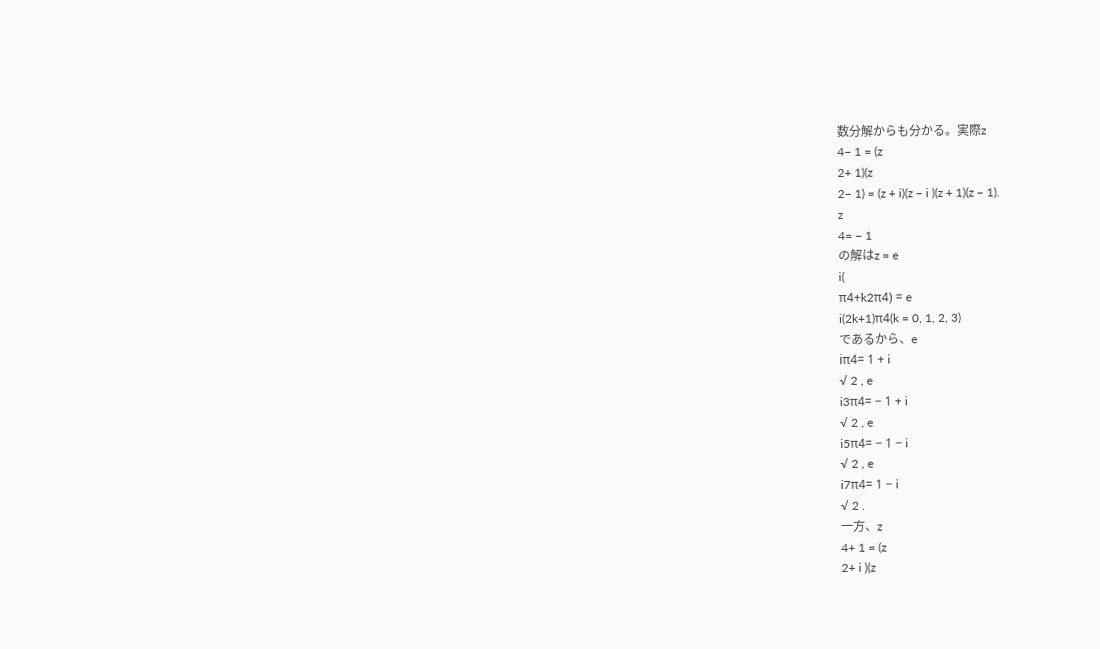数分解からも分かる。実際z
4− 1 = (z
2+ 1)(z
2− 1) = (z + i)(z − i )(z + 1)(z − 1).
z
4= − 1
の解はz = e
i(
π4+k2π4) = e
i(2k+1)π4(k = 0, 1, 2, 3)
であるから、e
iπ4= 1 + i
√ 2 , e
i3π4= − 1 + i
√ 2 , e
i5π4= − 1 − i
√ 2 , e
i7π4= 1 − i
√ 2 .
一方、z
4+ 1 = (z
2+ i )(z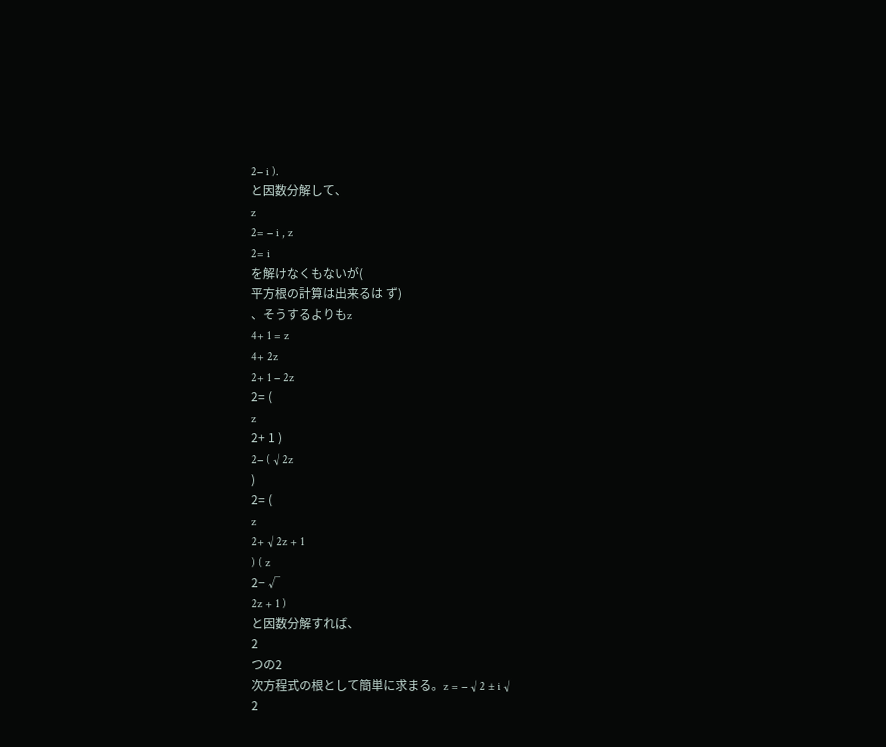2− i ).
と因数分解して、
z
2= − i , z
2= i
を解けなくもないが(
平方根の計算は出来るは ず)
、そうするよりもz
4+ 1 = z
4+ 2z
2+ 1 − 2z
2= (
z
2+ 1 )
2− ( √ 2z
)
2= (
z
2+ √ 2z + 1
) ( z
2− √
2z + 1 )
と因数分解すれば、
2
つの2
次方程式の根として簡単に求まる。z = − √ 2 ± i √
2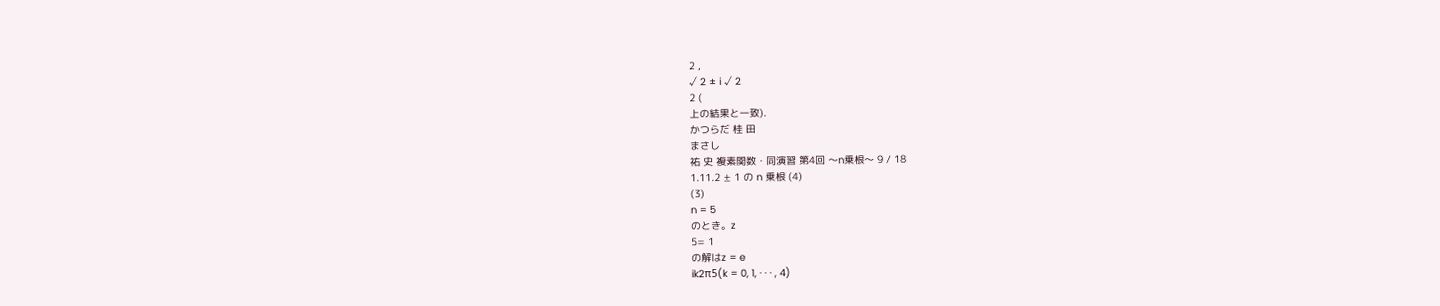2 ,
√ 2 ± i √ 2
2 (
上の結果と一致).
かつらだ 桂 田
まさし
祐 史 複素関数・同演習 第4回 〜n乗根〜 9 / 18
1.11.2 ± 1 の n 乗根 (4)
(3)
n = 5
のとき。z
5= 1
の解はz = e
ik2π5(k = 0, 1, · · · , 4)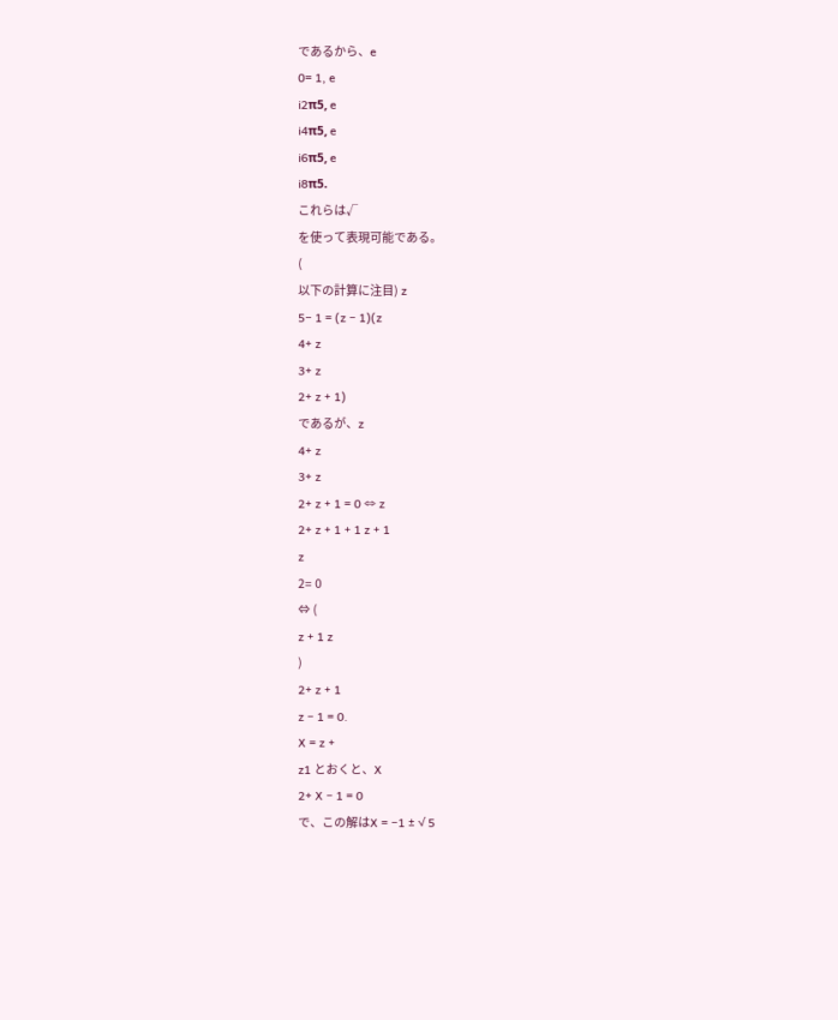であるから、e
0= 1, e
i2π5, e
i4π5, e
i6π5, e
i8π5.
これらは√
を使って表現可能である。
(
以下の計算に注目) z
5− 1 = (z − 1)(z
4+ z
3+ z
2+ z + 1)
であるが、z
4+ z
3+ z
2+ z + 1 = 0 ⇔ z
2+ z + 1 + 1 z + 1
z
2= 0
⇔ (
z + 1 z
)
2+ z + 1
z − 1 = 0.
X = z +
z1 とおくと、X
2+ X − 1 = 0
で、この解はX = −1 ± √ 5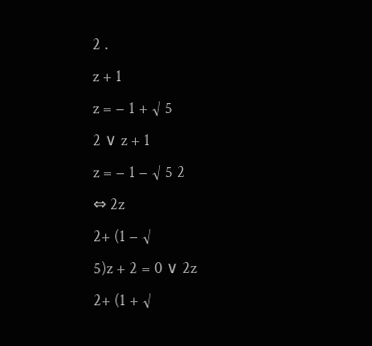2 .
z + 1
z = − 1 + √ 5
2 ∨ z + 1
z = − 1 − √ 5 2
⇔ 2z
2+ (1 − √
5)z + 2 = 0 ∨ 2z
2+ (1 + √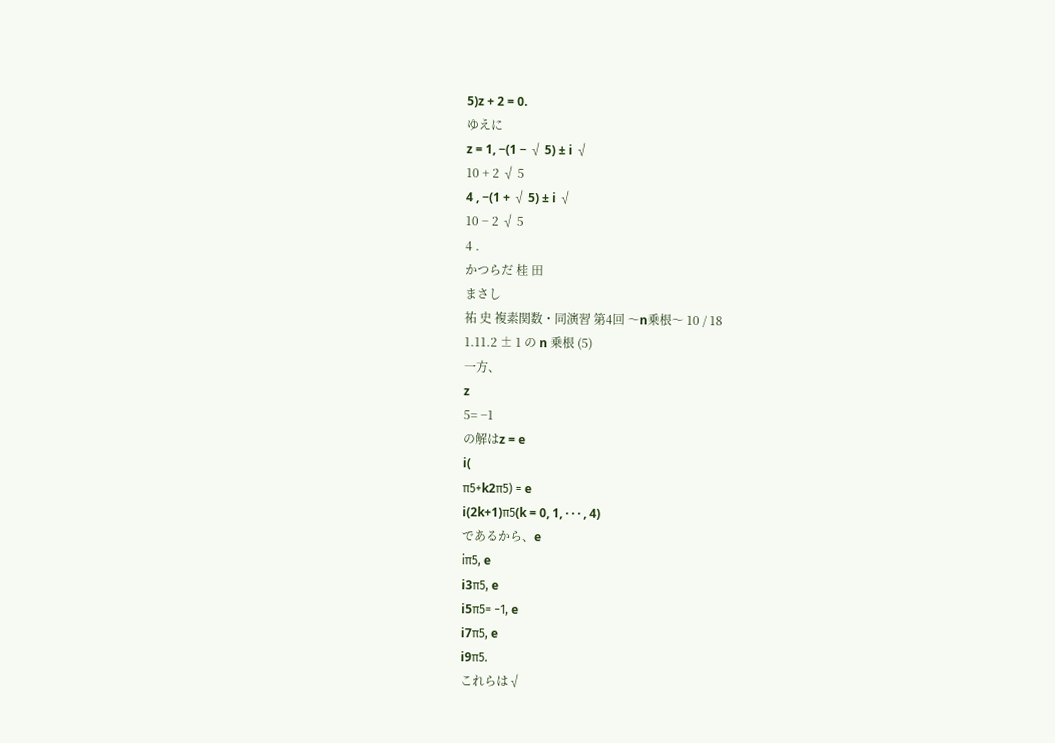5)z + 2 = 0.
ゆえに
z = 1, −(1 − √ 5) ± i √
10 + 2 √ 5
4 , −(1 + √ 5) ± i √
10 − 2 √ 5
4 .
かつらだ 桂 田
まさし
祐 史 複素関数・同演習 第4回 〜n乗根〜 10 / 18
1.11.2 ± 1 の n 乗根 (5)
一方、
z
5= −1
の解はz = e
i(
π5+k2π5) = e
i(2k+1)π5(k = 0, 1, · · · , 4)
であるから、e
iπ5, e
i3π5, e
i5π5= −1, e
i7π5, e
i9π5.
これらは√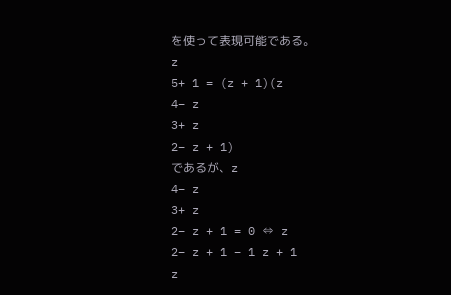を使って表現可能である。
z
5+ 1 = (z + 1)(z
4− z
3+ z
2− z + 1)
であるが、z
4− z
3+ z
2− z + 1 = 0 ⇔ z
2− z + 1 − 1 z + 1
z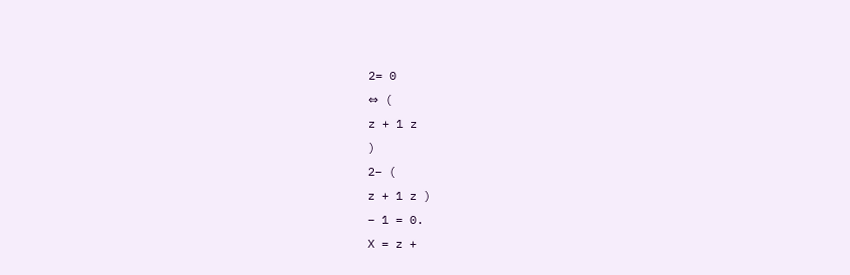2= 0
⇔ (
z + 1 z
)
2− (
z + 1 z )
− 1 = 0.
X = z +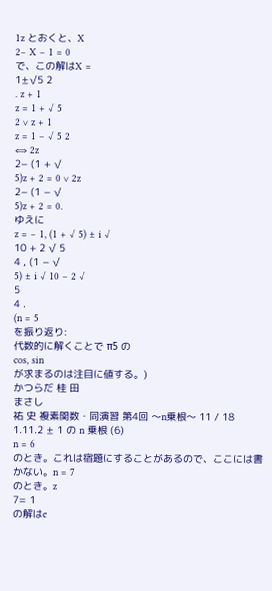1z とおくと、X
2− X − 1 = 0
で、この解はX =
1±√5 2
. z + 1
z = 1 + √ 5
2 ∨ z + 1
z = 1 − √ 5 2
⇔ 2z
2− (1 + √
5)z + 2 = 0 ∨ 2z
2− (1 − √
5)z + 2 = 0.
ゆえに
z = − 1, (1 + √ 5) ± i √
10 + 2 √ 5
4 , (1 − √
5) ± i √ 10 − 2 √
5
4 .
(n = 5
を振り返り:
代数的に解くことで π5 の
cos, sin
が求まるのは注目に値する。)
かつらだ 桂 田
まさし
祐 史 複素関数・同演習 第4回 〜n乗根〜 11 / 18
1.11.2 ± 1 の n 乗根 (6)
n = 6
のとき。これは宿題にすることがあるので、ここには書かない。n = 7
のとき。z
7= 1
の解はe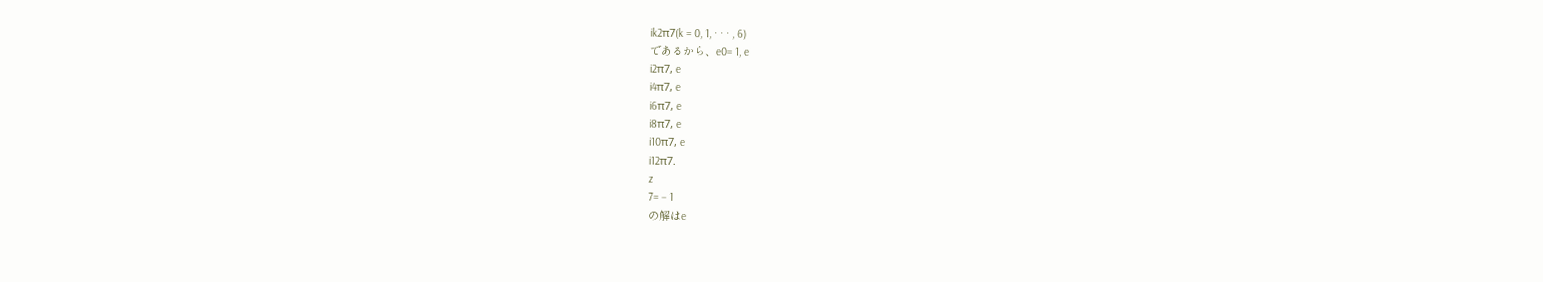ik2π7(k = 0, 1, · · · , 6)
であるから、e0= 1, e
i2π7, e
i4π7, e
i6π7, e
i8π7, e
i10π7, e
i12π7.
z
7= − 1
の解はe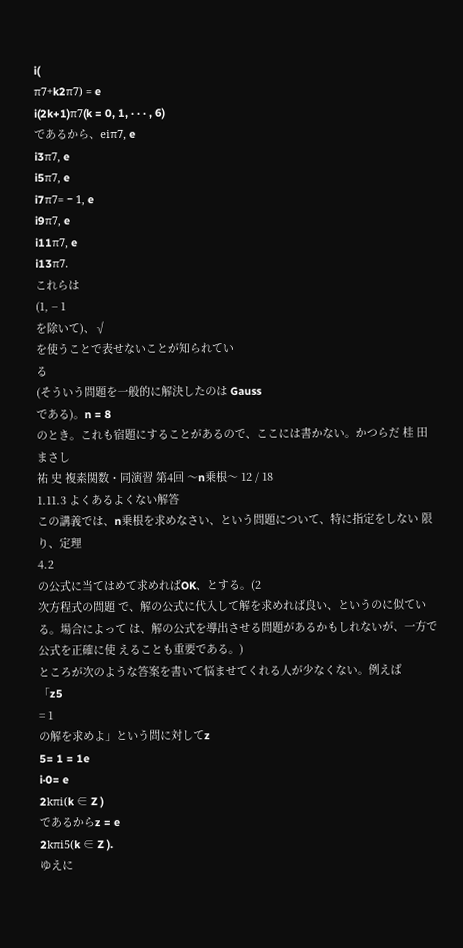i(
π7+k2π7) = e
i(2k+1)π7(k = 0, 1, · · · , 6)
であるから、eiπ7, e
i3π7, e
i5π7, e
i7π7= − 1, e
i9π7, e
i11π7, e
i13π7.
これらは
(1, − 1
を除いて)、√
を使うことで表せないことが知られてい
る
(そういう問題を一般的に解決したのは Gauss
である)。n = 8
のとき。これも宿題にすることがあるので、ここには書かない。かつらだ 桂 田
まさし
祐 史 複素関数・同演習 第4回 〜n乗根〜 12 / 18
1.11.3 よくあるよくない解答
この講義では、n乗根を求めなさい、という問題について、特に指定をしない 限り、定理
4.2
の公式に当てはめて求めればOK、とする。(2
次方程式の問題 で、解の公式に代入して解を求めれば良い、というのに似ている。場合によって は、解の公式を導出させる問題があるかもしれないが、一方で公式を正確に使 えることも重要である。)
ところが次のような答案を書いて悩ませてくれる人が少なくない。例えば
「z5
= 1
の解を求めよ」という問に対してz
5= 1 = 1e
i·0= e
2kπi(k ∈ Z )
であるからz = e
2kπi5(k ∈ Z ).
ゆえに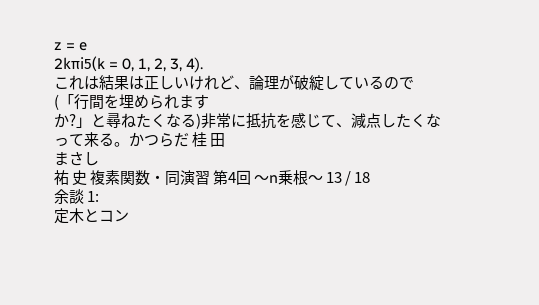z = e
2kπi5(k = 0, 1, 2, 3, 4).
これは結果は正しいけれど、論理が破綻しているので
(「行間を埋められます
か?」と尋ねたくなる)非常に抵抗を感じて、減点したくなって来る。かつらだ 桂 田
まさし
祐 史 複素関数・同演習 第4回 〜n乗根〜 13 / 18
余談 1:
定木とコン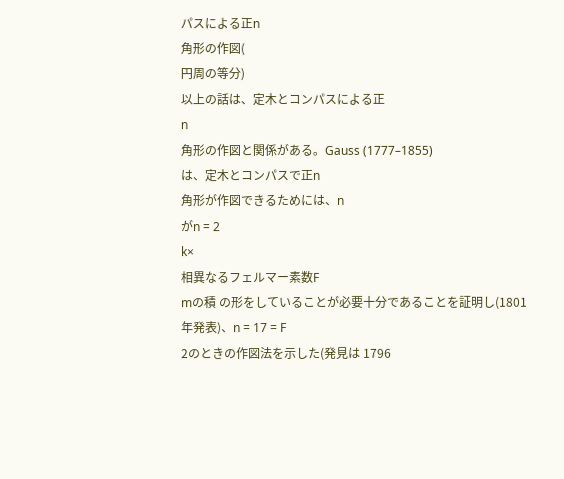パスによる正n
角形の作図(
円周の等分)
以上の話は、定木とコンパスによる正
n
角形の作図と関係がある。Gauss (1777–1855)
は、定木とコンパスで正n
角形が作図できるためには、n
がn = 2
k×
相異なるフェルマー素数F
mの積 の形をしていることが必要十分であることを証明し(1801
年発表)、n = 17 = F
2のときの作図法を示した(発見は 1796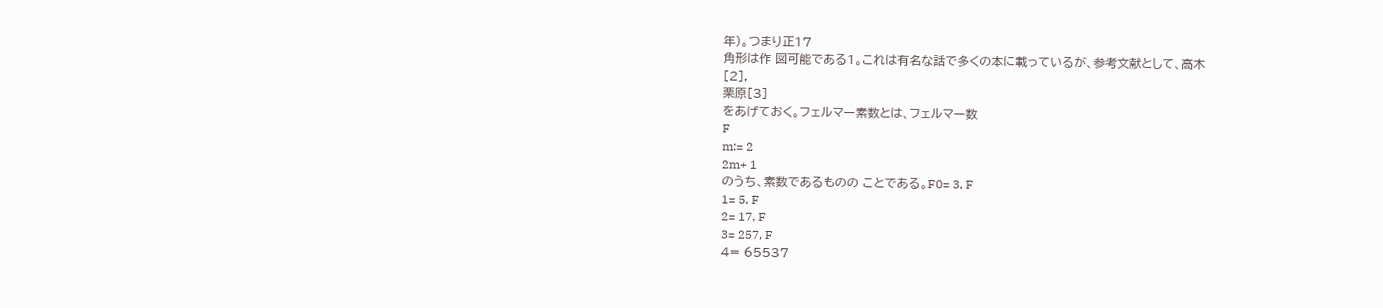年)。つまり正17
角形は作 図可能である1。これは有名な話で多くの本に載っているが、参考文献として、高木
[2],
栗原[3]
をあげておく。フェルマー素数とは、フェルマー数
F
m:= 2
2m+ 1
のうち、素数であるものの ことである。F0= 3, F
1= 5, F
2= 17, F
3= 257, F
4= 65537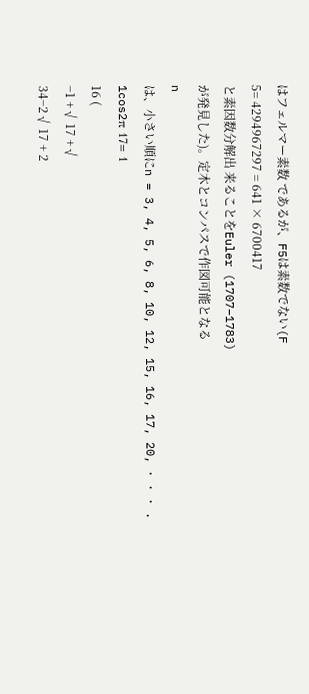はフェルマー素数 であるが、F5は素数でない(F
5= 4294967297 = 641 × 6700417
と素因数分解出 来ることをEuler (1707–1783)
が発見した)。定木とコンパスで作図可能となる
n
は、小さい順にn = 3, 4, 5, 6, 8, 10, 12, 15, 16, 17, 20, · · · .
1cos2π 17= 1
16 (
−1 +√ 17 +√
34−2√ 17 + 2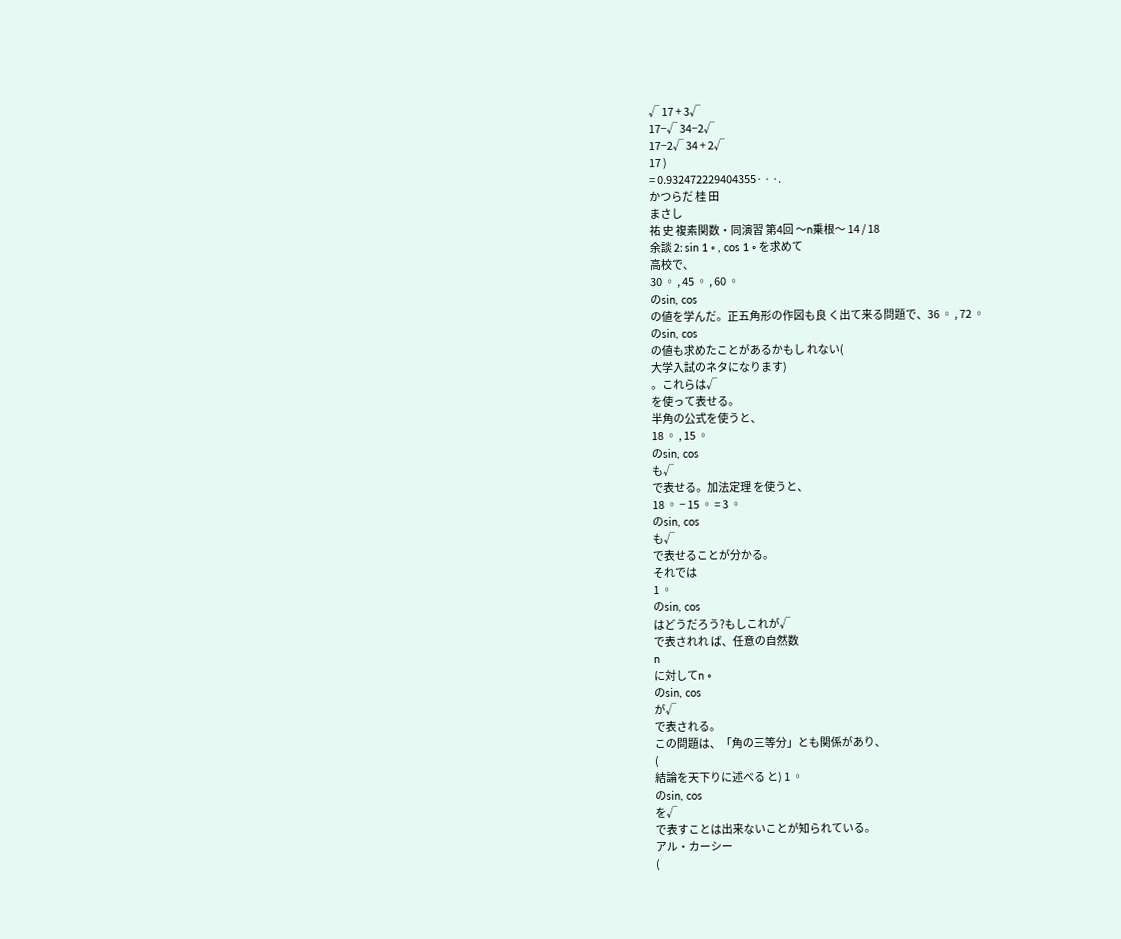√ 17 + 3√
17−√ 34−2√
17−2√ 34 + 2√
17 )
= 0.932472229404355· · ·.
かつらだ 桂 田
まさし
祐 史 複素関数・同演習 第4回 〜n乗根〜 14 / 18
余談 2: sin 1 ◦ , cos 1 ◦ を求めて
高校で、
30 ◦ , 45 ◦ , 60 ◦
のsin, cos
の値を学んだ。正五角形の作図も良 く出て来る問題で、36 ◦ , 72 ◦
のsin, cos
の値も求めたことがあるかもし れない(
大学入試のネタになります)
。これらは√
を使って表せる。
半角の公式を使うと、
18 ◦ , 15 ◦
のsin, cos
も√
で表せる。加法定理 を使うと、
18 ◦ − 15 ◦ = 3 ◦
のsin, cos
も√
で表せることが分かる。
それでは
1 ◦
のsin, cos
はどうだろう?もしこれが√
で表されれ ば、任意の自然数
n
に対してn ◦
のsin, cos
が√
で表される。
この問題は、「角の三等分」とも関係があり、
(
結論を天下りに述べる と) 1 ◦
のsin, cos
を√
で表すことは出来ないことが知られている。
アル・カーシー
(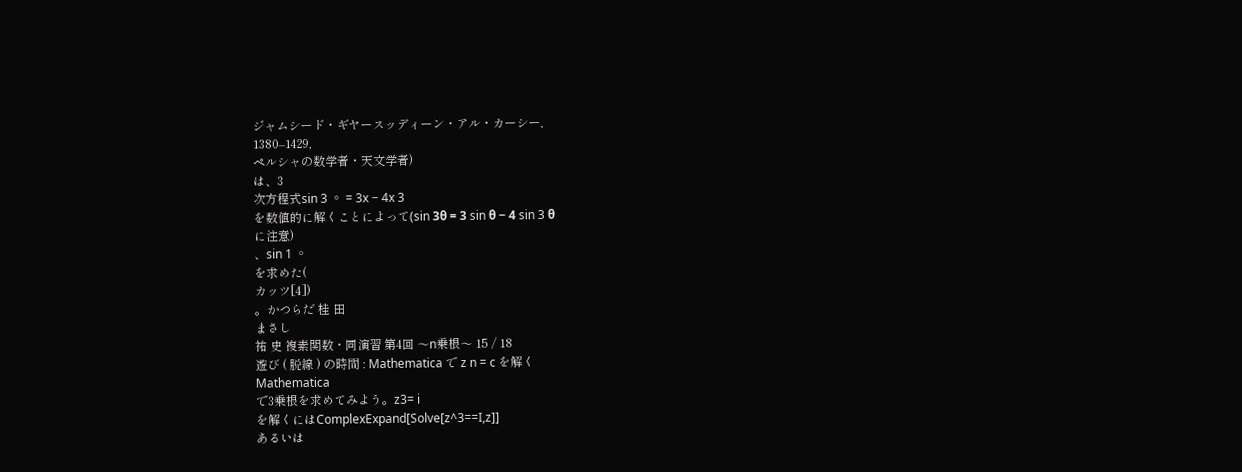ジャムシード・ギヤースッディーン・アル・カーシー,
1380–1429,
ペルシャの数学者・天文学者)
は、3
次方程式sin 3 ◦ = 3x − 4x 3
を数値的に解くことによって(sin 3θ = 3 sin θ − 4 sin 3 θ
に注意)
、sin 1 ◦
を求めた(
カッツ[4])
。かつらだ 桂 田
まさし
祐 史 複素関数・同演習 第4回 〜n乗根〜 15 / 18
遊び ( 脱線 ) の時間 : Mathematica で z n = c を解く
Mathematica
で3乗根を求めてみよう。z3= i
を解くにはComplexExpand[Solve[z^3==I,z]]
あるいは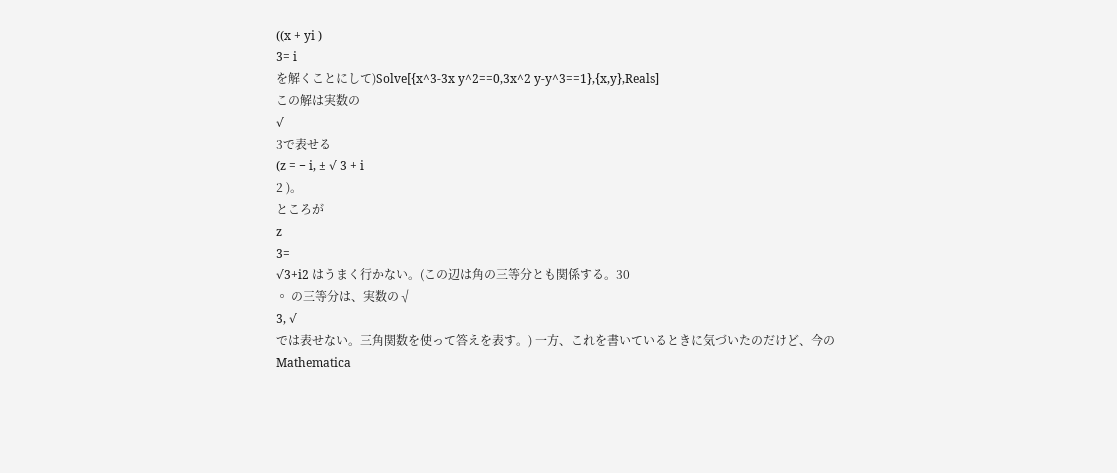((x + yi )
3= i
を解くことにして)Solve[{x^3-3x y^2==0,3x^2 y-y^3==1},{x,y},Reals]
この解は実数の
√
3で表せる
(z = − i, ± √ 3 + i
2 )。
ところが
z
3=
√3+i2 はうまく行かない。(この辺は角の三等分とも関係する。30
◦ の三等分は、実数の√
3, √
では表せない。三角関数を使って答えを表す。) 一方、これを書いているときに気づいたのだけど、今の
Mathematica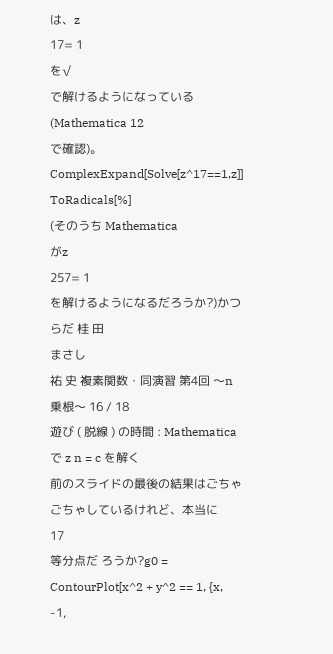は、z
17= 1
を√
で解けるようになっている
(Mathematica 12
で確認)。ComplexExpand[Solve[z^17==1,z]]
ToRadicals[%]
(そのうち Mathematica
がz
257= 1
を解けるようになるだろうか?)かつらだ 桂 田
まさし
祐 史 複素関数・同演習 第4回 〜n乗根〜 16 / 18
遊び ( 脱線 ) の時間 : Mathematica で z n = c を解く
前のスライドの最後の結果はごちゃごちゃしているけれど、本当に
17
等分点だ ろうか?g0 = ContourPlot[x^2 + y^2 == 1, {x, -1,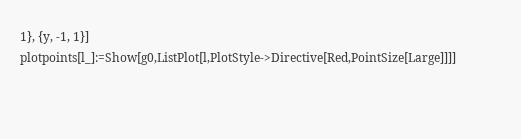1}, {y, -1, 1}]
plotpoints[l_]:=Show[g0,ListPlot[l,PlotStyle->Directive[Red,PointSize[Large]]]]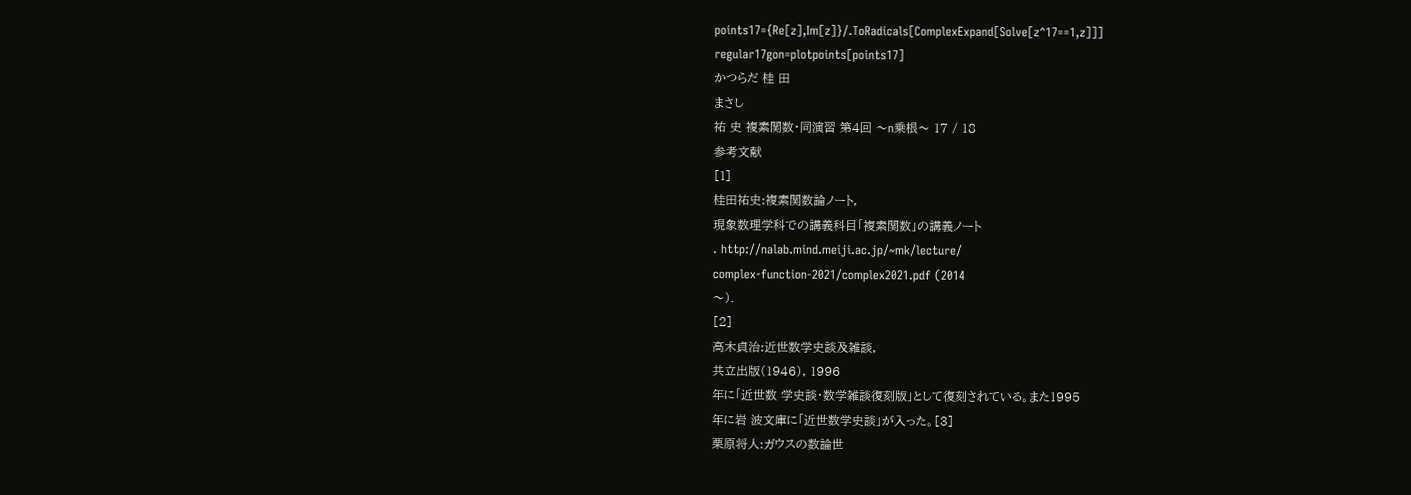points17={Re[z],Im[z]}/.ToRadicals[ComplexExpand[Solve[z^17==1,z]]]
regular17gon=plotpoints[points17]
かつらだ 桂 田
まさし
祐 史 複素関数・同演習 第4回 〜n乗根〜 17 / 18
参考文献
[1]
桂田祐史:複素関数論ノート,
現象数理学科での講義科目「複素関数」の講義ノート
. http://nalab.mind.meiji.ac.jp/~mk/lecture/
complex-function-2021/complex2021.pdf (2014
〜).
[2]
高木貞治:近世数学史談及雑談,
共立出版(1946), 1996
年に「近世数 学史談・数学雑談復刻版」として復刻されている。また1995
年に岩 波文庫に「近世数学史談」が入った。[3]
栗原将人:ガウスの数論世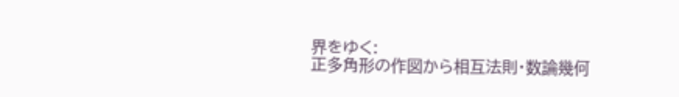界をゆく:
正多角形の作図から相互法則・数論幾何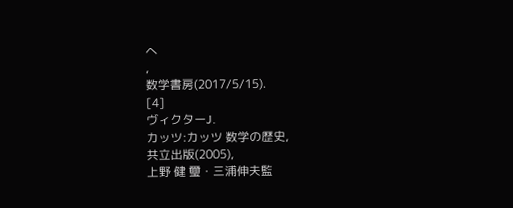へ
,
数学書房(2017/5/15).
[4]
ヴィクターJ.
カッツ:カッツ 数学の歴史,
共立出版(2005),
上野 健 璽・三浦伸夫監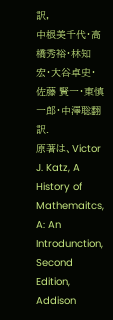訳,
中根美千代・高橋秀裕・林知宏・大谷卓史・佐藤 賢一・東慎一郎・中澤聡翻訳.
原著は、Victor J. Katz, A History of Mathemaitcs, A: An Introdunction, Second Edition, Addison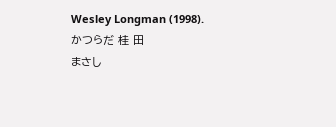Wesley Longman (1998).
かつらだ 桂 田
まさし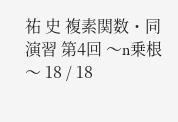祐 史 複素関数・同演習 第4回 〜n乗根〜 18 / 18